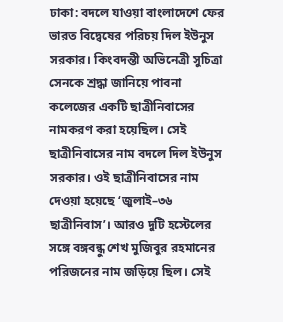ঢাকা: বদলে যাওয়া বাংলাদেশে ফের ভারত বিদ্বেষের পরিচয় দিল ইউনুস সরকার। কিংবদন্তী অভিনেত্রী সুচিত্রা সেনকে শ্রদ্ধা জানিয়ে পাবনা কলেজের একটি ছাত্রীনিবাসের নামকরণ করা হয়েছিল। সেই ছাত্রীনিবাসের নাম বদলে দিল ইউনুস সরকার। ওই ছাত্রীনিবাসের নাম দেওয়া হয়েছে ‘জুলাই–৩৬ ছাত্রীনিবাস’। আরও দুটি হস্টেলের সঙ্গে বঙ্গবন্ধু শেখ মুজিবুর রহমানের পরিজনের নাম জড়িয়ে ছিল। সেই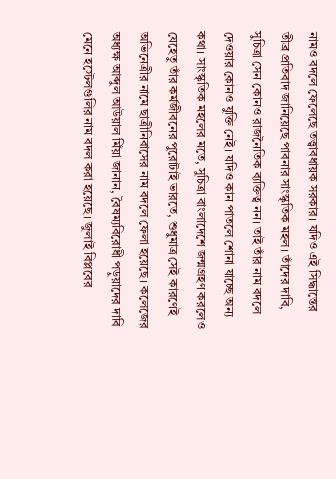নামও বদলে ফেলেছে তত্ত্বাবধায়ক সরকার। যদিও এই সিদ্ধান্তের তীব্র প্রতিবাদ জানিয়েছে পাবনার সাংস্কৃতিক মহল। তাঁদের দাবি, সুচিত্রা সেন কোনও রাজনৈতিক ব্যক্তিত্ব নন। তাই তাঁর নাম বদলে দেওয়ার কোনও যুক্তি নেই। যদিও কান পাতলে শোনা যাচ্ছে অন্য কথা। সাংস্কৃতিক মহলের মতে, সুচিত্রা বাংলাদেশে জন্মগ্রহণ করলেও যেহেতু তাঁর কর্মজীবনের পুরোটাই ভারতে, শুধুমাত্র সেই কারণেই অভিনেত্রীর নামে ছাত্রীনিবাসের নাম বদলে ফেলা হয়েছে। কলেজের অধ্যক্ষ আব্দুল আউয়াল মিঁয়া জানান, বৈষম্যবিরোধী পড়ুয়াদের দাবি মেনে হস্টেলগুলির নাম বদল করা হয়েছে। জুলাই বিপ্লবের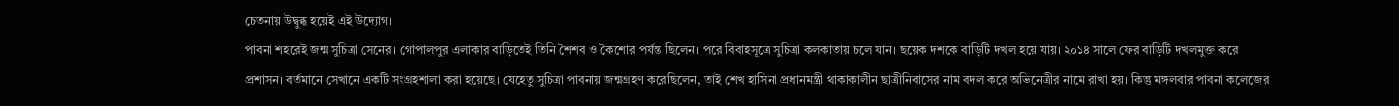চেতনায় উদ্বুব্ধ হয়েই এই উদ্যোগ।
পাবনা শহরেই জন্ম সুচিত্রা সেনের। গোপালপুর এলাকার বাড়িতেই তিনি শৈশব ও কৈশোর পর্যন্ত ছিলেন। পরে বিবাহসূত্রে সুচিত্রা কলকাতায় চলে যান। ছয়েক দশকে বাড়িটি দখল হয়ে যায়। ২০১৪ সালে ফের বাড়িটি দখলমুক্ত করে প্রশাসন। বর্তমানে সেখানে একটি সংগ্রহশালা করা হয়েছে। যেহেতু সুচিত্রা পাবনায় জন্মগ্রহণ করেছিলেন, তাই শেখ হাসিনা প্রধানমন্ত্রী থাকাকালীন ছাত্রীনিবাসের নাম বদল করে অভিনেত্রীর নামে রাখা হয়। কিন্তু মঙ্গলবার পাবনা কলেজের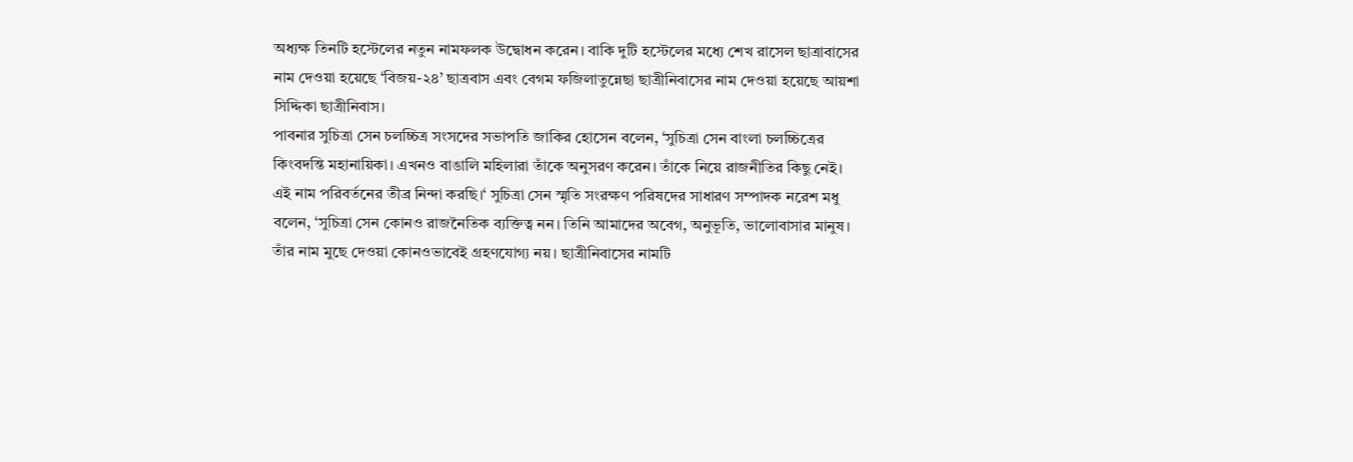অধ্যক্ষ তিনটি হস্টেলের নতুন নামফলক উদ্বোধন করেন। বাকি দুটি হস্টেলের মধ্যে শেখ রাসেল ছাত্রাবাসের নাম দেওয়া হয়েছে ‘বিজয়-২৪’ ছাত্রবাস এবং বেগম ফজিলাতুন্নেছা ছাত্রীনিবাসের নাম দেওয়া হয়েছে আয়শা সিদ্দিকা ছাত্রীনিবাস।
পাবনার সুচিত্রা সেন চলচ্চিত্র সংসদের সভাপতি জাকির হোসেন বলেন, ‘সুচিত্রা সেন বাংলা চলচ্চিত্রের কিংবদন্তি মহানায়িকা। এখনও বাঙালি মহিলারা তাঁকে অনুসরণ করেন। তাঁকে নিয়ে রাজনীতির কিছু নেই। এই নাম পরিবর্তনের তীব্র নিন্দা করছি।‘ সুচিত্রা সেন স্মৃতি সংরক্ষণ পরিষদের সাধারণ সম্পাদক নরেশ মধু বলেন, ‘সুচিত্রা সেন কোনও রাজনৈতিক ব্যক্তিত্ব নন। তিনি আমাদের অবেগ, অনুভূতি, ভালোবাসার মানুষ। তাঁর নাম মুছে দেওয়া কোনওভাবেই গ্রহণযোগ্য নয়। ছাত্রীনিবাসের নামটি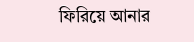ফিরিয়ে আনার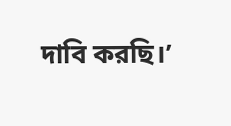দাবি করছি।’